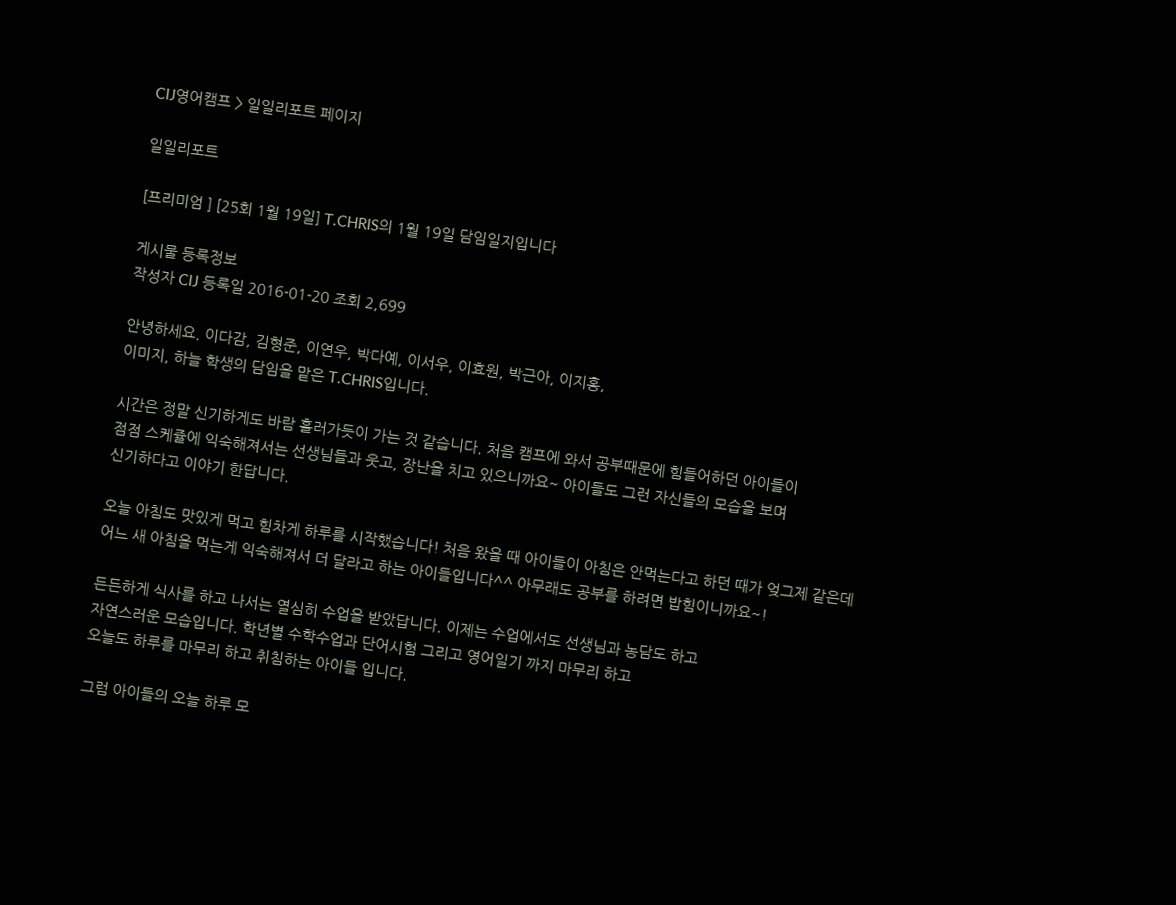CIJ영어캠프 > 일일리포트 페이지

일일리포트

[프리미엄 ] [25회 1월 19일] T.CHRIS의 1월 19일 담임일지입니다

게시물 등록정보
작성자 CIJ 등록일 2016-01-20 조회 2,699

안녕하세요. 이다감, 김형준, 이연우, 박다예, 이서우, 이효원, 박근아, 이지홍,
이미지, 하늘 학생의 담임을 맡은 T.CHRIS입니다.

시간은 정말 신기하게도 바람 흘러가듯이 가는 것 같습니다. 처음 캠프에 와서 공부때문에 힘들어하던 아이들이
점점 스케쥴에 익숙해져서는 선생님들과 웃고, 장난을 치고 있으니까요~ 아이들도 그런 자신들의 모습을 보며
신기하다고 이야기 한답니다.

오늘 아침도 맛있게 먹고 힘차게 하루를 시작했습니다! 처음 왔을 때 아이들이 아침은 안먹는다고 하던 때가 엊그제 같은데
어느 새 아침을 먹는게 익숙해져서 더 달라고 하는 아이들입니다^^ 아무래도 공부를 하려면 밥힘이니까요~!

든든하게 식사를 하고 나서는 열심히 수업을 받았답니다. 이제는 수업에서도 선생님과 농담도 하고
자연스러운 모습입니다. 학년별 수학수업과 단어시험 그리고 영어일기 까지 마무리 하고
오늘도 하루를 마무리 하고 취침하는 아이들 입니다.

그럼 아이들의 오늘 하루 모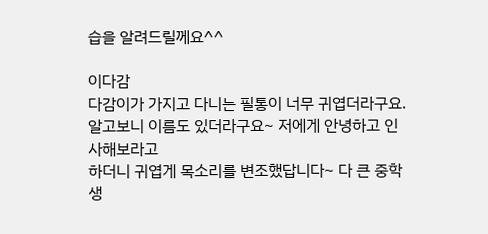습을 알려드릴께요^^

이다감
다감이가 가지고 다니는 필통이 너무 귀엽더라구요. 알고보니 이름도 있더라구요~ 저에게 안녕하고 인사해보라고
하더니 귀엽게 목소리를 변조했답니다~ 다 큰 중학생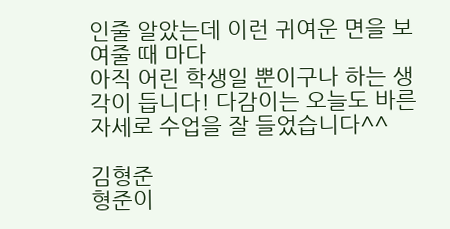인줄 알았는데 이런 귀여운 면을 보여줄 때 마다
아직 어린 학생일 뿐이구나 하는 생각이 듭니다! 다감이는 오늘도 바른 자세로 수업을 잘 들었습니다^^

김형준
형준이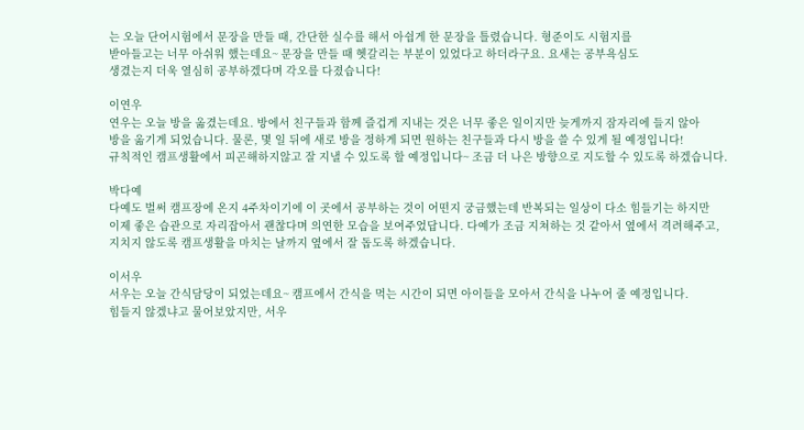는 오늘 단어시험에서 문장을 만들 때, 간단한 실수를 해서 아쉽게 한 문장을 틀렸습니다. 형준이도 시험지를
받아들고는 너무 아쉬워 했는데요~ 문장을 만들 때 헷갈리는 부분이 있었다고 하더라구요. 요새는 공부욕심도
생겼는지 더욱 열심히 공부하겠다며 각오를 다졌습니다!

이연우
연우는 오늘 방을 옮겼는데요. 방에서 친구들과 함께 즐겁게 지내는 것은 너무 좋은 일이지만 늦게까지 잠자리에 들지 않아
방을 옮기게 되었습니다. 물론, 몇 일 뒤에 새로 방을 정하게 되면 원하는 친구들과 다시 방을 쓸 수 있게 될 예정입니다!
규칙적인 캠프생활에서 피곤해하지않고 잘 지낼 수 있도록 할 예정입니다~ 조금 더 나은 방향으로 지도할 수 있도록 하겠습니다.

박다예
다예도 벌써 캠프장에 온지 4주차이기에 이 곳에서 공부하는 것이 어떤지 궁금했는데 반복되는 일상이 다소 힘들기는 하지만
이제 좋은 습관으로 자리잡아서 괜찮다며 의연한 모습을 보여주었답니다. 다예가 조금 지쳐하는 것 같아서 옆에서 격려해주고,
지치지 않도록 캠프생활을 마치는 날까지 옆에서 잘 돕도록 하겠습니다.

이서우
서우는 오늘 간식담당이 되었는데요~ 캠프에서 간식을 먹는 시간이 되면 아이들을 모아서 간식을 나누어 줄 예정입니다.
힘들지 않겠냐고 물어보았지만, 서우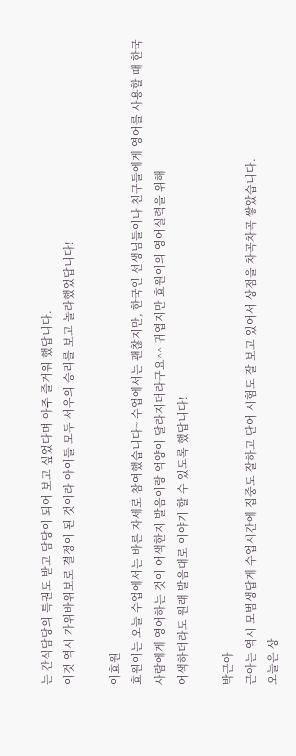는 간식담당의 특권도 받고 담당이 되어 보고 싶었다며 아주 즐거워 했답니다.
이것 역시 가위바위보로 결정이 된 것이라 아이들 모두 서우의 승리를 보고 놀라했었답니다!

이효원
효원이는 오늘 수업에서는 바른 자세로 참여했습니다~ 수업에서는 괜찮지만, 한국인 선생님들이나 친구들에게 영어를 사용할 때 한국사람에게 영어하는 것이 어색한지 발음이랑 억양이 달라지더라구요^^ 귀엽지만 효원이의 영어실력을 위해
어색하더라도 원래 발음대로 이야기 할 수 있도록 했답니다!

박근아
근아는 역시 모범생답게 수업시간에 집중도 잘하고 단어 시험도 잘 보고 있어서 상점을 차곡차곡 쌓았습니다.
오늘은 상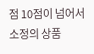점 10점이 넘어서 소정의 상품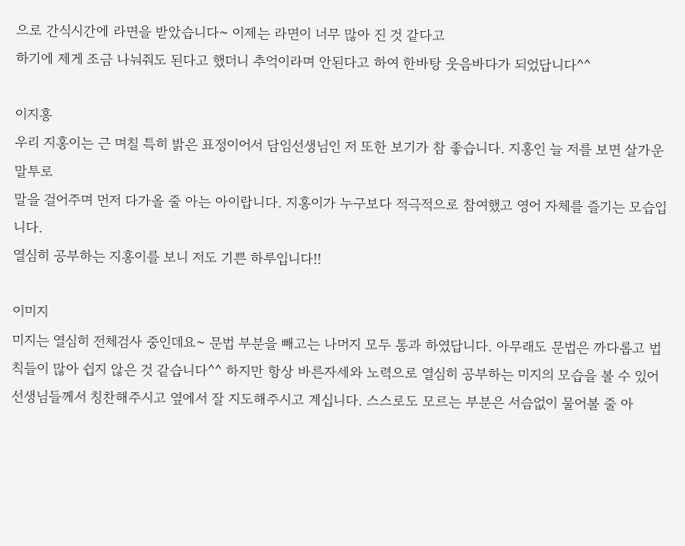으로 간식시간에 라면을 받았습니다~ 이제는 라면이 너무 많아 진 것 같다고
하기에 제게 조금 나눠줘도 된다고 했더니 추억이라며 안된다고 하여 한바탕 웃음바다가 되었답니다^^

이지홍
우리 지홍이는 근 며칠 특히 밝은 표정이어서 담임선생님인 저 또한 보기가 참 좋습니다. 지홍인 늘 저를 보면 살가운 말투로
말을 걸어주며 먼저 다가올 줄 아는 아이랍니다. 지홍이가 누구보다 적극적으로 참여했고 영어 자체를 즐기는 모습입니다.
열심히 공부하는 지홍이를 보니 저도 기쁜 하루입니다!!

이미지
미지는 열심히 전체검사 중인데요~ 문법 부분을 빼고는 나머지 모두 통과 하였답니다. 아무래도 문법은 까다롭고 법칙들이 많아 쉽지 않은 것 같습니다^^ 하지만 항상 바른자세와 노력으로 열심히 공부하는 미지의 모습을 볼 수 있어 선생님들께서 칭찬해주시고 옆에서 잘 지도해주시고 계십니다. 스스로도 모르는 부분은 서슴없이 물어볼 줄 아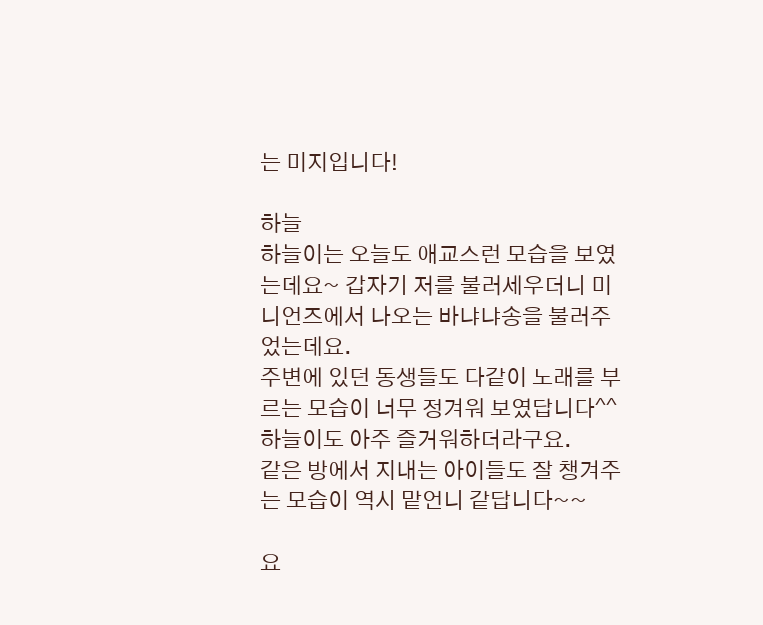는 미지입니다!

하늘
하늘이는 오늘도 애교스런 모습을 보였는데요~ 갑자기 저를 불러세우더니 미니언즈에서 나오는 바냐냐송을 불러주었는데요.
주변에 있던 동생들도 다같이 노래를 부르는 모습이 너무 정겨워 보였답니다^^ 하늘이도 아주 즐거워하더라구요.
같은 방에서 지내는 아이들도 잘 챙겨주는 모습이 역시 맡언니 같답니다~~

요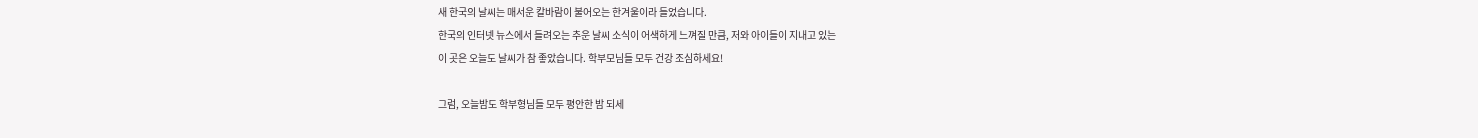새 한국의 날씨는 매서운 칼바람이 불어오는 한겨울이라 들었습니다.
한국의 인터넷 뉴스에서 들려오는 추운 날씨 소식이 어색하게 느껴질 만큼, 저와 아이들이 지내고 있는
이 곳은 오늘도 날씨가 참 좋았습니다. 학부모님들 모두 건강 조심하세요!

그럼, 오늘밤도 학부형님들 모두 평안한 밤 되세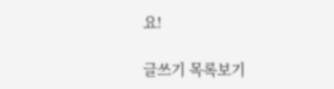요!

글쓰기 목록보기